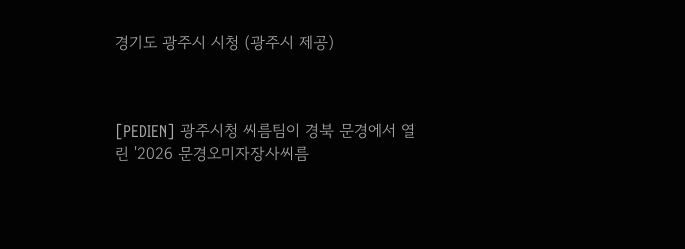경기도 광주시 시청 (광주시 제공)



[PEDIEN] 광주시청 씨름팀이 경북 문경에서 열린 '2026 문경오미자장사씨름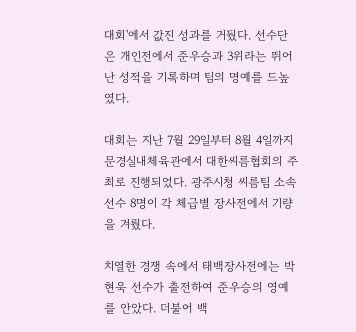대회'에서 값진 성과를 거뒀다. 선수단은 개인전에서 준우승과 3위라는 뛰어난 성적을 기록하며 팀의 명예를 드높였다.

대회는 지난 7월 29일부터 8월 4일까지 문경실내체육관에서 대한씨름협회의 주최로 진행되었다. 광주시청 씨름팀 소속 선수 8명이 각 체급별 장사전에서 기량을 겨뤘다.

치열한 경쟁 속에서 태백장사전에는 박현욱 선수가 출전하여 준우승의 영예를 안았다. 더불어 백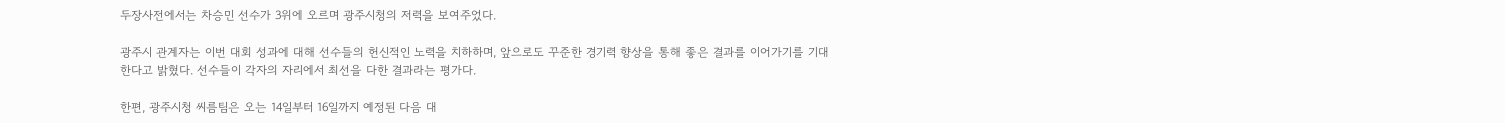두장사전에서는 차승민 선수가 3위에 오르며 광주시청의 저력을 보여주었다.

광주시 관계자는 이번 대회 성과에 대해 선수들의 헌신적인 노력을 치하하며, 앞으로도 꾸준한 경기력 향상을 통해 좋은 결과를 이어가기를 기대한다고 밝혔다. 선수들이 각자의 자리에서 최선을 다한 결과라는 평가다.

한편, 광주시청 씨름팀은 오는 14일부터 16일까지 예정된 다음 대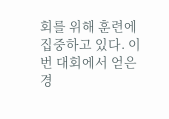회를 위해 훈련에 집중하고 있다. 이번 대회에서 얻은 경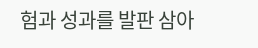험과 성과를 발판 삼아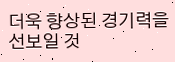더욱 향상된 경기력을 선보일 것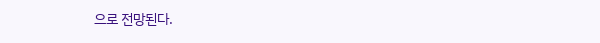으로 전망된다.